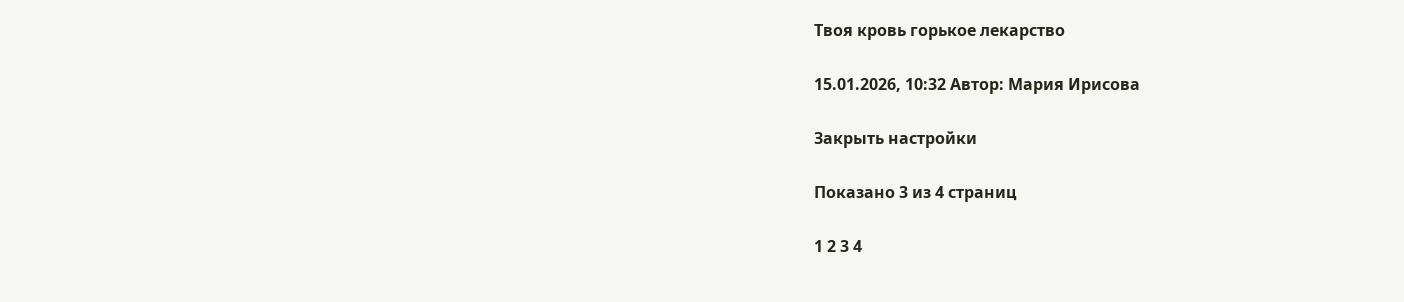Твоя кровь горькое лекарство

15.01.2026, 10:32 Автор: Мария Ирисова

Закрыть настройки

Показано 3 из 4 страниц

1 2 3 4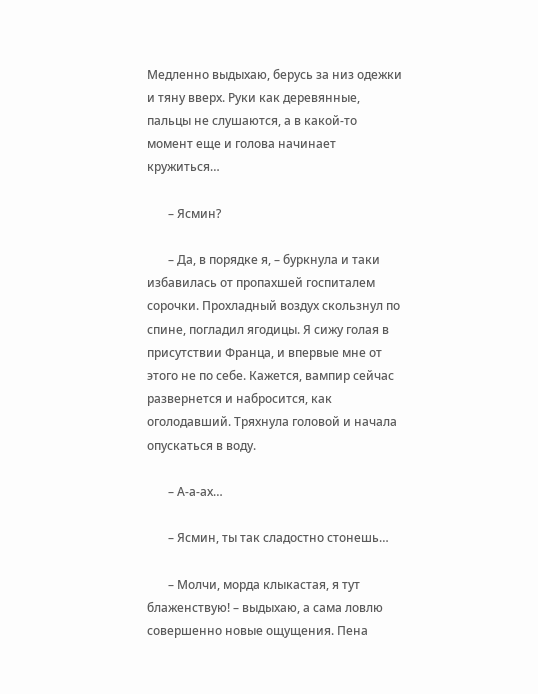Медленно выдыхаю, берусь за низ одежки и тяну вверх. Руки как деревянные, пальцы не слушаются, а в какой-то момент еще и голова начинает кружиться…

       – Ясмин?

       – Да, в порядке я, – буркнула и таки избавилась от пропахшей госпиталем сорочки. Прохладный воздух скользнул по спине, погладил ягодицы. Я сижу голая в присутствии Франца, и впервые мне от этого не по себе. Кажется, вампир сейчас развернется и набросится, как оголодавший. Тряхнула головой и начала опускаться в воду.

       – А-а-ах…

       – Ясмин, ты так сладостно стонешь…

       – Молчи, морда клыкастая, я тут блаженствую! – выдыхаю, а сама ловлю совершенно новые ощущения. Пена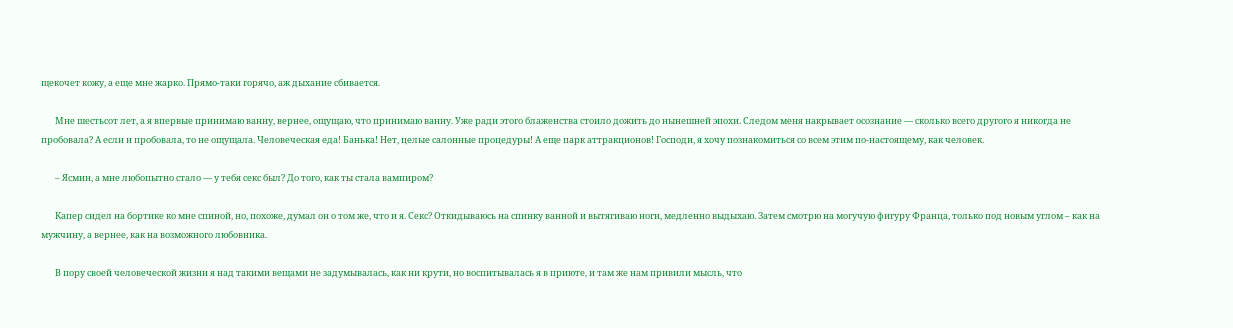щекочет кожу, а еще мне жарко. Прямо-таки горячо, аж дыхание сбивается.

       Мне шестьсот лет, а я впервые принимаю ванну, вернее, ощущаю, что принимаю ванну. Уже ради этого блаженства стоило дожить до нынешней эпохи. Следом меня накрывает осознание — сколько всего другого я никогда не пробовала? А если и пробовала, то не ощущала. Человеческая еда! Банька! Нет, целые салонные процедуры! А еще парк аттракционов! Господи, я хочу познакомиться со всем этим по-настоящему, как человек.

       – Ясмин, а мне любопытно стало — у тебя секс был? До того, как ты стала вампиром?

       Капер сидел на бортике ко мне спиной, но, похоже, думал он о том же, что и я. Секс? Откидываюсь на спинку ванной и вытягиваю ноги, медленно выдыхаю. Затем смотрю на могучую фигуру Франца, только под новым углом – как на мужчину, а вернее, как на возможного любовника.

       В пору своей человеческой жизни я над такими вещами не задумывалась, как ни крути, но воспитывалась я в приюте, и там же нам привили мысль, что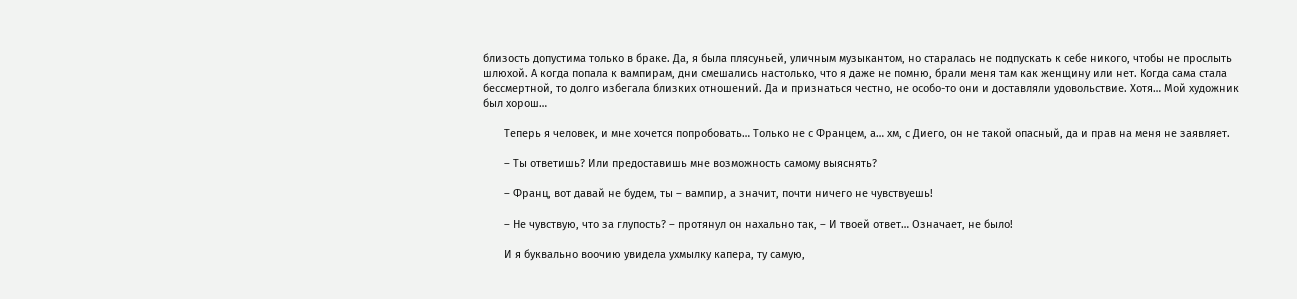близость допустима только в браке. Да, я была плясуньей, уличным музыкантом, но старалась не подпускать к себе никого, чтобы не прослыть шлюхой. А когда попала к вампирам, дни смешались настолько, что я даже не помню, брали меня там как женщину или нет. Когда сама стала бессмертной, то долго избегала близких отношений. Да и признаться честно, не особо-то они и доставляли удовольствие. Хотя… Мой художник был хорош…

       Теперь я человек, и мне хочется попробовать… Только не с Францем, а… хм, с Диего, он не такой опасный, да и прав на меня не заявляет.

       – Ты ответишь? Или предоставишь мне возможность самому выяснять?

       – Франц, вот давай не будем, ты – вампир, а значит, почти ничего не чувствуешь!

       – Не чувствую, что за глупость? – протянул он нахально так, – И твоей ответ… Означает, не было!

       И я буквально воочию увидела ухмылку капера, ту самую,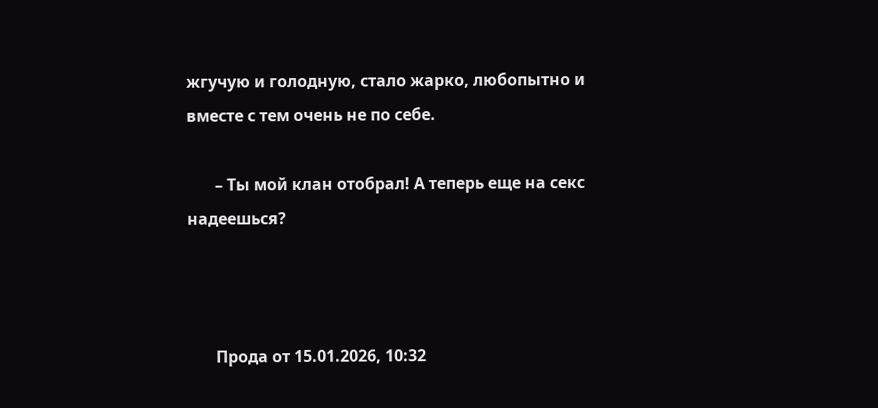жгучую и голодную, стало жарко, любопытно и вместе с тем очень не по себе.

       – Ты мой клан отобрал! А теперь еще на секс надеешься?



       Прода от 15.01.2026, 10:32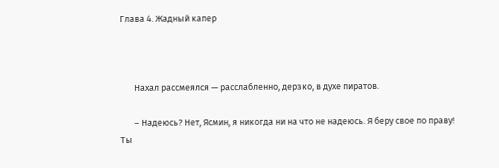Глава 4. Жадный капер



       Нахал рассмеялся — расслабленно, дерзко, в духе пиратов.

       – Надеюсь? Нет, Ясмин, я никогда ни на что не надеюсь. Я беру свое по праву! Ты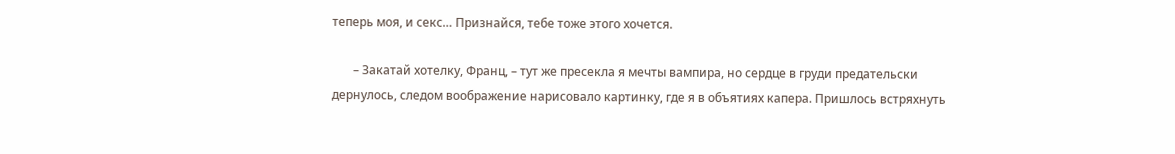теперь моя, и секс… Признайся, тебе тоже этого хочется.

       – Закатай хотелку, Франц, – тут же пресекла я мечты вампира, но сердце в груди предательски дернулось, следом воображение нарисовало картинку, где я в объятиях капера. Пришлось встряхнуть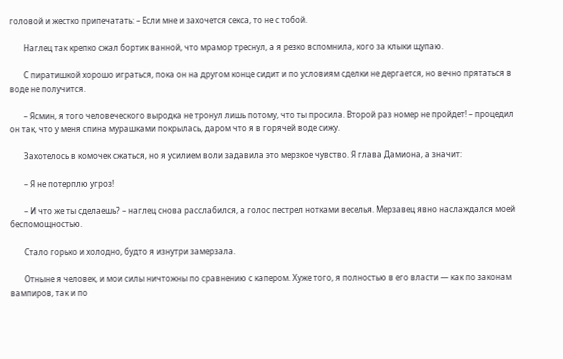головой и жестко припечатать: – Если мне и захочется секса, то не с тобой.

       Наглец так крепко сжал бортик ванной, что мрамор треснул, а я резко вспомнила, кого за клыки щупаю.

       С пиратишкой хорошо играться, пока он на другом конце сидит и по условиям сделки не дергается, но вечно прятаться в воде не получится.

       – Ясмин, я того человеческого выродка не тронул лишь потому, что ты просила. Второй раз номер не пройдет! – процедил он так, что у меня спина мурашками покрылась, даром что я в горячей воде сижу.

       Захотелось в комочек сжаться, но я усилием воли задавила это мерзкое чувство. Я глава Дамиона, а значит:

       – Я не потерплю угроз!

       – И что же ты сделаешь? – наглец снова расслабился, а голос пестрел нотками веселья. Мерзавец явно наслаждался моей беспомощностью.

       Стало горько и холодно, будто я изнутри замерзала.

       Отныне я человек, и мои силы ничтожны по сравнению с капером. Хуже того, я полностью в его власти — как по законам вампиров, так и по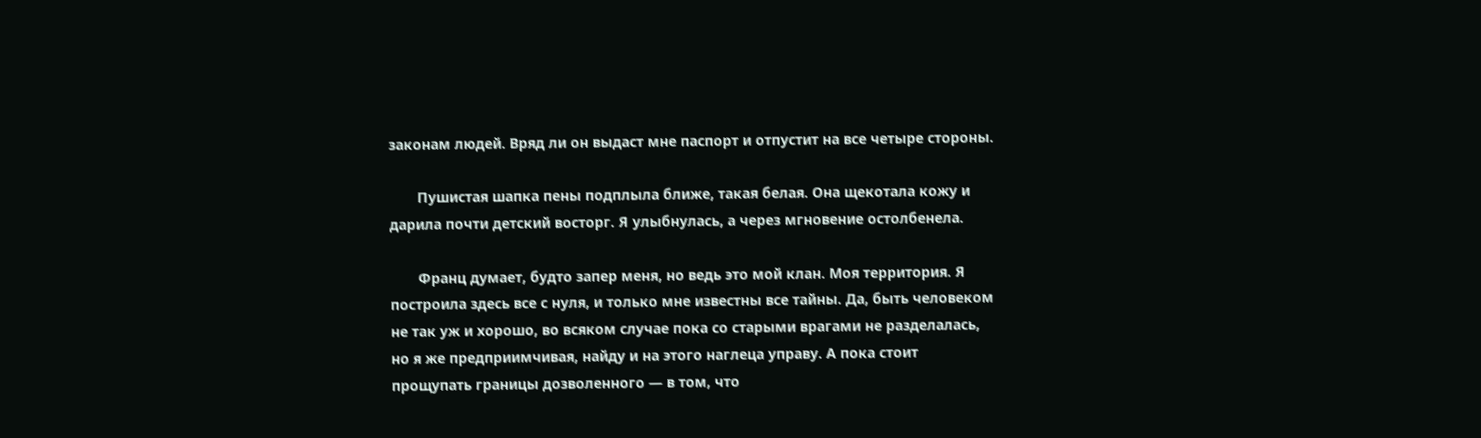законам людей. Вряд ли он выдаст мне паспорт и отпустит на все четыре стороны.

       Пушистая шапка пены подплыла ближе, такая белая. Она щекотала кожу и дарила почти детский восторг. Я улыбнулась, а через мгновение остолбенела.

       Франц думает, будто запер меня, но ведь это мой клан. Моя территория. Я построила здесь все с нуля, и только мне известны все тайны. Да, быть человеком не так уж и хорошо, во всяком случае пока со старыми врагами не разделалась, но я же предприимчивая, найду и на этого наглеца управу. А пока стоит прощупать границы дозволенного — в том, что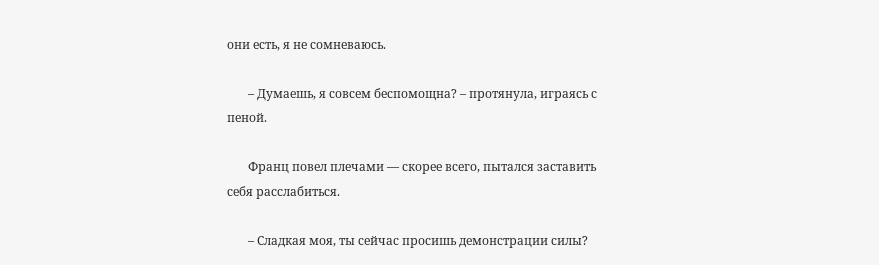они есть, я не сомневаюсь.

       – Думаешь, я совсем беспомощна? – протянула, играясь с пеной.

       Франц повел плечами — скорее всего, пытался заставить себя расслабиться.

       – Сладкая моя, ты сейчас просишь демонстрации силы?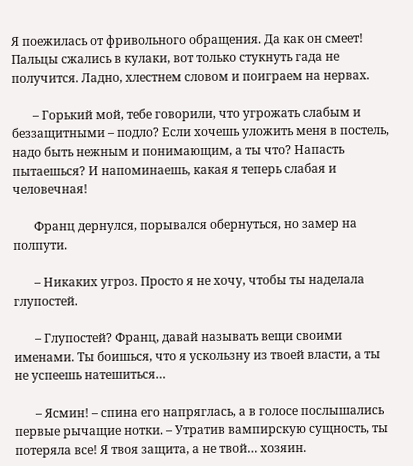Я поежилась от фривольного обращения. Да как он смеет! Пальцы сжались в кулаки, вот только стукнуть гада не получится. Ладно, хлестнем словом и поиграем на нервах.

       – Горький мой, тебе говорили, что угрожать слабым и беззащитными – подло? Если хочешь уложить меня в постель, надо быть нежным и понимающим, а ты что? Напасть пытаешься? И напоминаешь, какая я теперь слабая и человечная!

       Франц дернулся, порывался обернуться, но замер на полпути.

       – Никаких угроз. Просто я не хочу, чтобы ты наделала глупостей.

       – Глупостей? Франц, давай называть вещи своими именами. Ты боишься, что я ускользну из твоей власти, а ты не успеешь натешиться…

       – Ясмин! – спина его напряглась, а в голосе послышались первые рычащие нотки. – Утратив вампирскую сущность, ты потеряла все! Я твоя защита, а не твой… хозяин.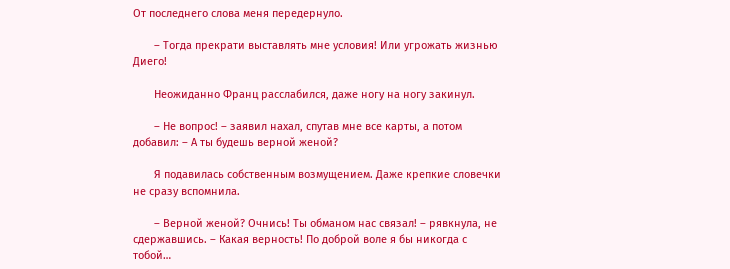От последнего слова меня передернуло.

       – Тогда прекрати выставлять мне условия! Или угрожать жизнью Диего!

       Неожиданно Франц расслабился, даже ногу на ногу закинул.

       – Не вопрос! – заявил нахал, спутав мне все карты, а потом добавил: – А ты будешь верной женой?

       Я подавилась собственным возмущением. Даже крепкие словечки не сразу вспомнила.

       – Верной женой? Очнись! Ты обманом нас связал! – рявкнула, не сдержавшись. – Какая верность! По доброй воле я бы никогда с тобой…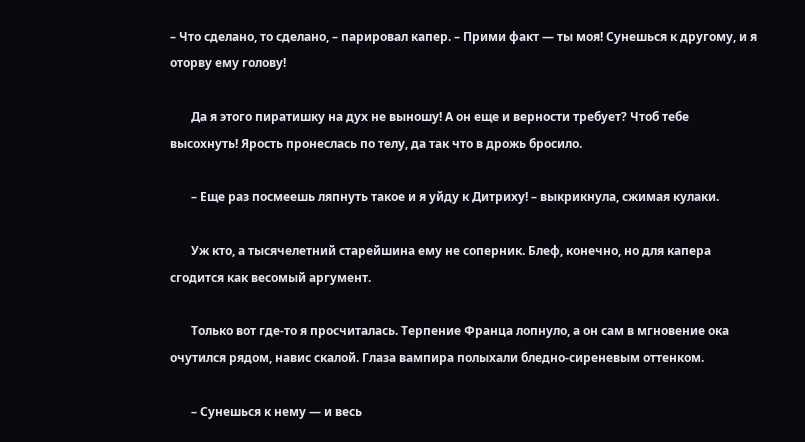– Что сделано, то сделано, – парировал капер. – Прими факт — ты моя! Сунешься к другому, и я оторву ему голову!

       Да я этого пиратишку на дух не выношу! А он еще и верности требует? Чтоб тебе высохнуть! Ярость пронеслась по телу, да так что в дрожь бросило.

       – Еще раз посмеешь ляпнуть такое и я уйду к Дитриху! – выкрикнула, сжимая кулаки.

       Уж кто, а тысячелетний старейшина ему не соперник. Блеф, конечно, но для капера сгодится как весомый аргумент.

       Только вот где-то я просчиталась. Терпение Франца лопнуло, а он сам в мгновение ока очутился рядом, навис скалой. Глаза вампира полыхали бледно-сиреневым оттенком.

       – Сунешься к нему — и весь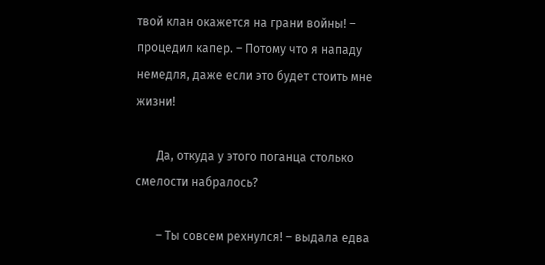твой клан окажется на грани войны! – процедил капер. – Потому что я нападу немедля, даже если это будет стоить мне жизни!

       Да, откуда у этого поганца столько смелости набралось?

       – Ты совсем рехнулся! – выдала едва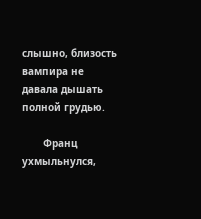слышно, близость вампира не давала дышать полной грудью.

       Франц ухмыльнулся,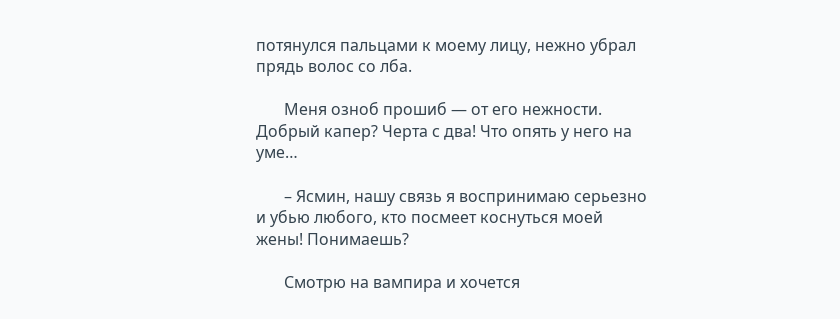потянулся пальцами к моему лицу, нежно убрал прядь волос со лба.

       Меня озноб прошиб — от его нежности. Добрый капер? Черта с два! Что опять у него на уме…

       – Ясмин, нашу связь я воспринимаю серьезно и убью любого, кто посмеет коснуться моей жены! Понимаешь?

       Смотрю на вампира и хочется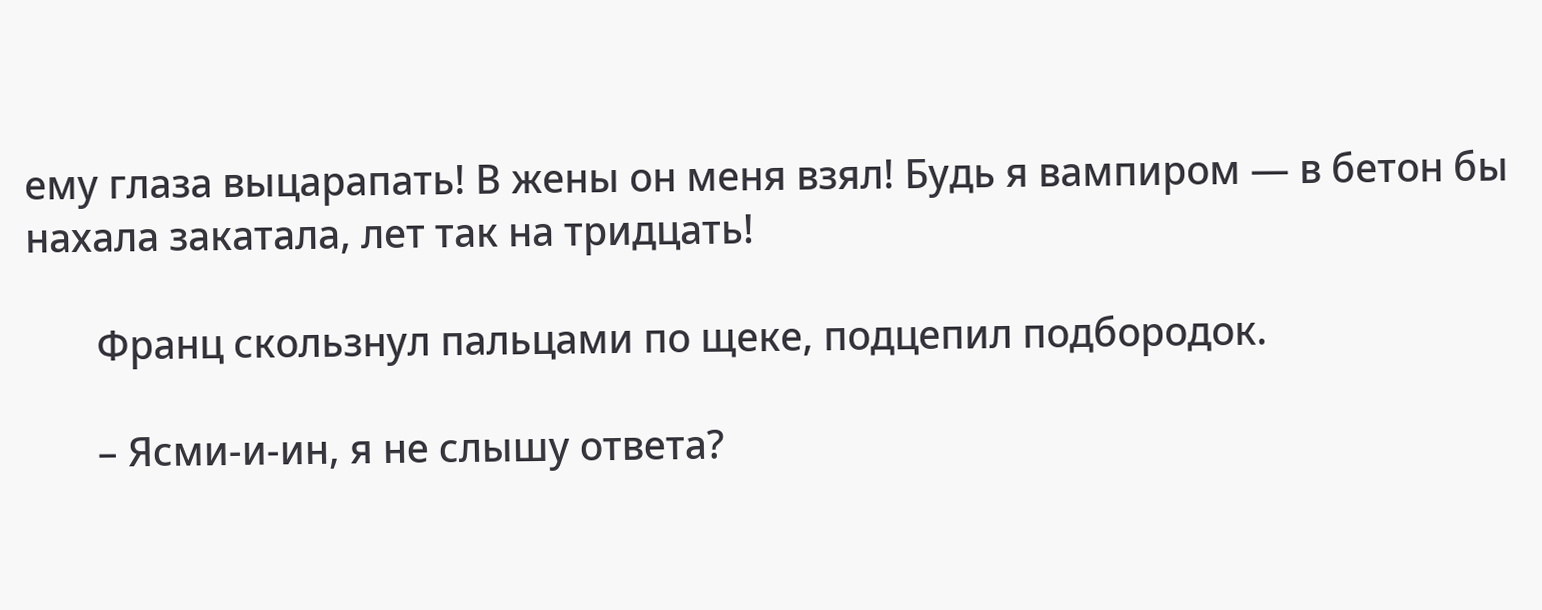ему глаза выцарапать! В жены он меня взял! Будь я вампиром — в бетон бы нахала закатала, лет так на тридцать!

       Франц скользнул пальцами по щеке, подцепил подбородок.

       – Ясми-и-ин, я не слышу ответа?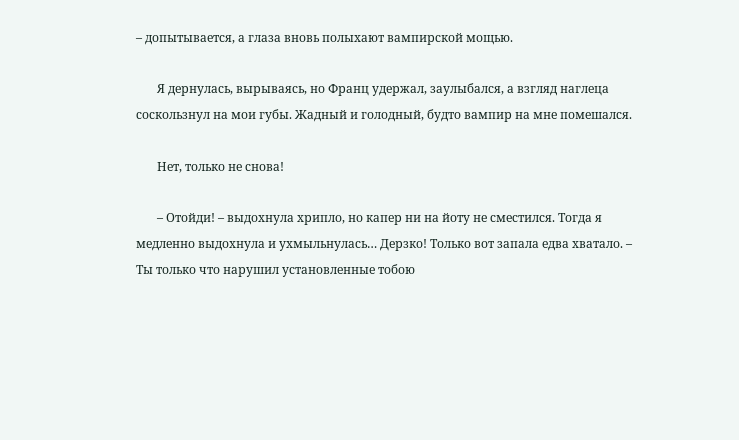– допытывается, а глаза вновь полыхают вампирской мощью.

       Я дернулась, вырываясь, но Франц удержал, заулыбался, а взгляд наглеца соскользнул на мои губы. Жадный и голодный, будто вампир на мне помешался.

       Нет, только не снова!

       – Отойди! – выдохнула хрипло, но капер ни на йоту не сместился. Тогда я медленно выдохнула и ухмыльнулась… Дерзко! Только вот запала едва хватало. – Ты только что нарушил установленные тобою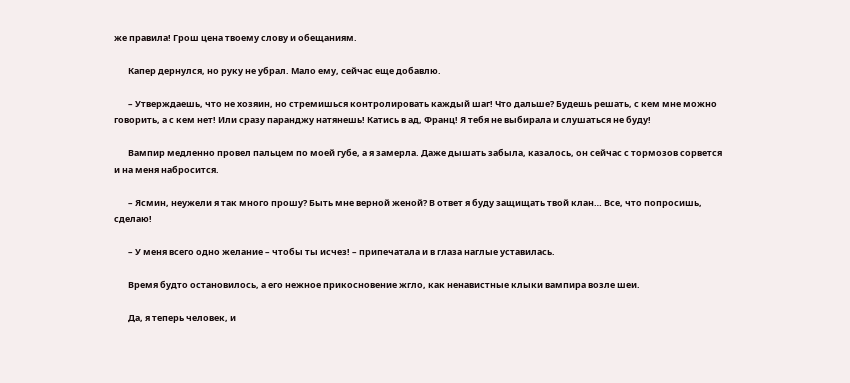же правила! Грош цена твоему слову и обещаниям.

       Капер дернулся, но руку не убрал. Мало ему, сейчас еще добавлю.

       – Утверждаешь, что не хозяин, но стремишься контролировать каждый шаг! Что дальше? Будешь решать, с кем мне можно говорить, а с кем нет! Или сразу паранджу натянешь! Катись в ад, Франц! Я тебя не выбирала и слушаться не буду!

       Вампир медленно провел пальцем по моей губе, а я замерла. Даже дышать забыла, казалось, он сейчас с тормозов сорвется и на меня набросится.

       – Ясмин, неужели я так много прошу? Быть мне верной женой? В ответ я буду защищать твой клан… Все, что попросишь, сделаю!

       – У меня всего одно желание – чтобы ты исчез! – припечатала и в глаза наглые уставилась.

       Время будто остановилось, а его нежное прикосновение жгло, как ненавистные клыки вампира возле шеи.

       Да, я теперь человек, и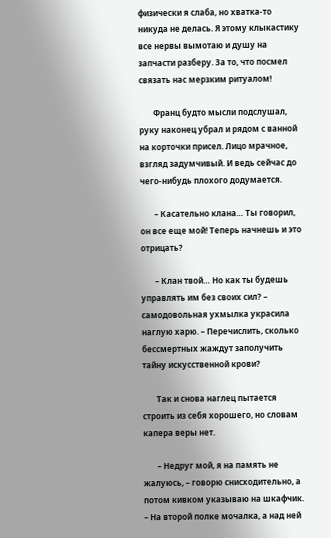физически я слаба, но хватка-то никуда не делась. Я этому клыкастику все нервы вымотаю и душу на запчасти разберу. За то, что посмел связать нас мерзким ритуалом!

       Франц будто мысли подслушал, руку наконец убрал и рядом с ванной на корточки присел. Лицо мрачное, взгляд задумчивый. И ведь сейчас до чего-нибудь плохого додумается.

       – Касательно клана… Ты говорил, он все еще мой! Теперь начнешь и это отрицать?

       – Клан твой… Но как ты будешь управлять им без своих сил? – самодовольная ухмылка украсила наглую харю. – Перечислить, сколько бессмертных жаждут заполучить тайну искусственной крови?

       Так и снова наглец пытается строить из себя хорошего, но словам капера веры нет.

       – Недруг мой, я на память не жалуюсь, – говорю снисходительно, а потом кивком указываю на шкафчик. – На второй полке мочалка, а над ней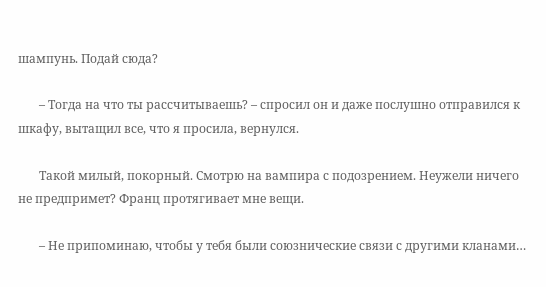шампунь. Подай сюда?

       – Тогда на что ты рассчитываешь? – спросил он и даже послушно отправился к шкафу, вытащил все, что я просила, вернулся.

       Такой милый, покорный. Смотрю на вампира с подозрением. Неужели ничего не предпримет? Франц протягивает мне вещи.

       – Не припоминаю, чтобы у тебя были союзнические связи с другими кланами…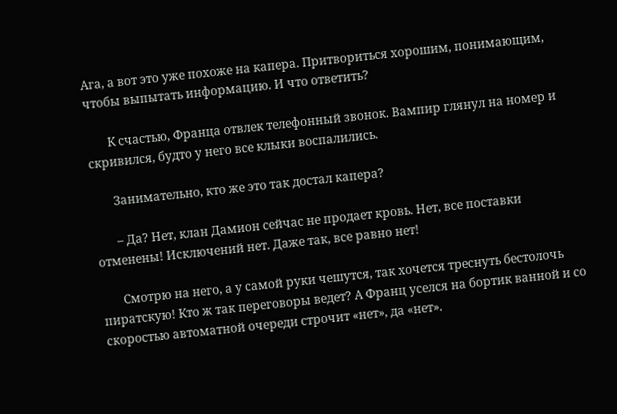Ага, а вот это уже похоже на капера. Притвориться хорошим, понимающим, чтобы выпытать информацию. И что ответить?

       К счастью, Франца отвлек телефонный звонок. Вампир глянул на номер и скривился, будто у него все клыки воспалились.

       Занимательно, кто же это так достал капера?

       – Да? Нет, клан Дамион сейчас не продает кровь. Нет, все поставки отменены! Исключений нет. Даже так, все равно нет!

       Смотрю на него, а у самой руки чешутся, так хочется треснуть бестолочь пиратскую! Кто ж так переговоры ведет? А Франц уселся на бортик ванной и со скоростью автоматной очереди строчит «нет», да «нет».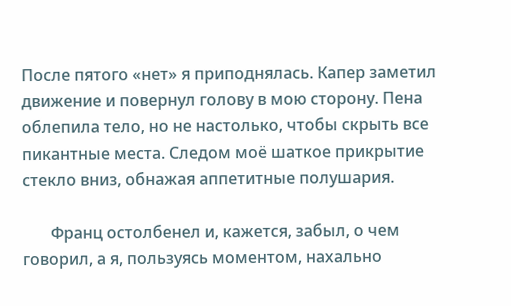После пятого «нет» я приподнялась. Капер заметил движение и повернул голову в мою сторону. Пена облепила тело, но не настолько, чтобы скрыть все пикантные места. Следом моё шаткое прикрытие стекло вниз, обнажая аппетитные полушария.

       Франц остолбенел и, кажется, забыл, о чем говорил, а я, пользуясь моментом, нахально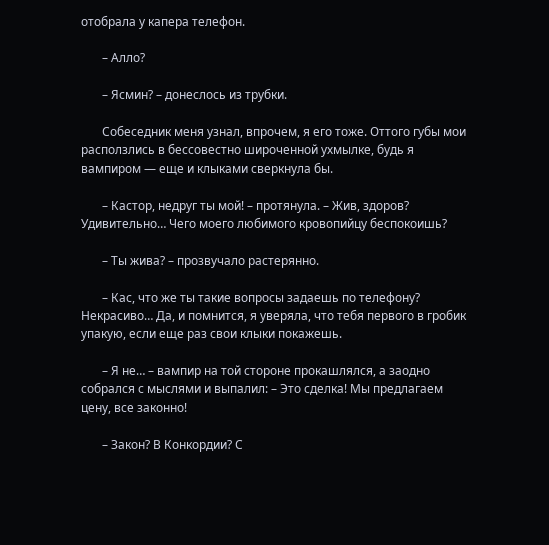отобрала у капера телефон.

       – Алло?

       – Ясмин? – донеслось из трубки.

       Собеседник меня узнал, впрочем, я его тоже. Оттого губы мои расползлись в бессовестно широченной ухмылке, будь я вампиром — еще и клыками сверкнула бы.

       – Кастор, недруг ты мой! – протянула. – Жив, здоров? Удивительно… Чего моего любимого кровопийцу беспокоишь?

       – Ты жива? – прозвучало растерянно.

       – Кас, что же ты такие вопросы задаешь по телефону? Некрасиво… Да, и помнится, я уверяла, что тебя первого в гробик упакую, если еще раз свои клыки покажешь.

       – Я не… – вампир на той стороне прокашлялся, а заодно собрался с мыслями и выпалил: – Это сделка! Мы предлагаем цену, все законно!

       – Закон? В Конкордии? С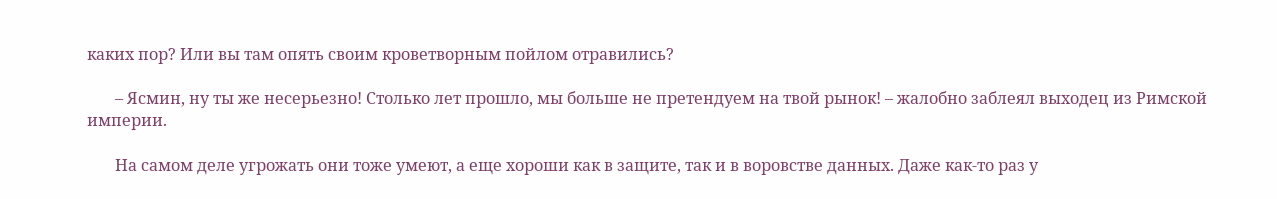каких пор? Или вы там опять своим кроветворным пойлом отравились?

       – Ясмин, ну ты же несерьезно! Столько лет прошло, мы больше не претендуем на твой рынок! – жалобно заблеял выходец из Римской империи.

       На самом деле угрожать они тоже умеют, а еще хороши как в защите, так и в воровстве данных. Даже как-то раз у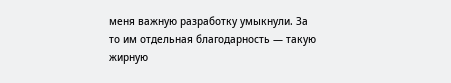меня важную разработку умыкнули. За то им отдельная благодарность — такую жирную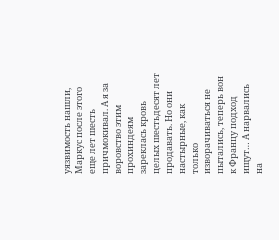уязвимость нашли, Маркус после этого еще лет шесть причмокивал. А я за воровство этим прохиндеям зареклась кровь целых шестьдесят лет продавать. Но они настырные, как только изворачиваться не пытались, теперь вон к Францу подход ищут… А нарвались на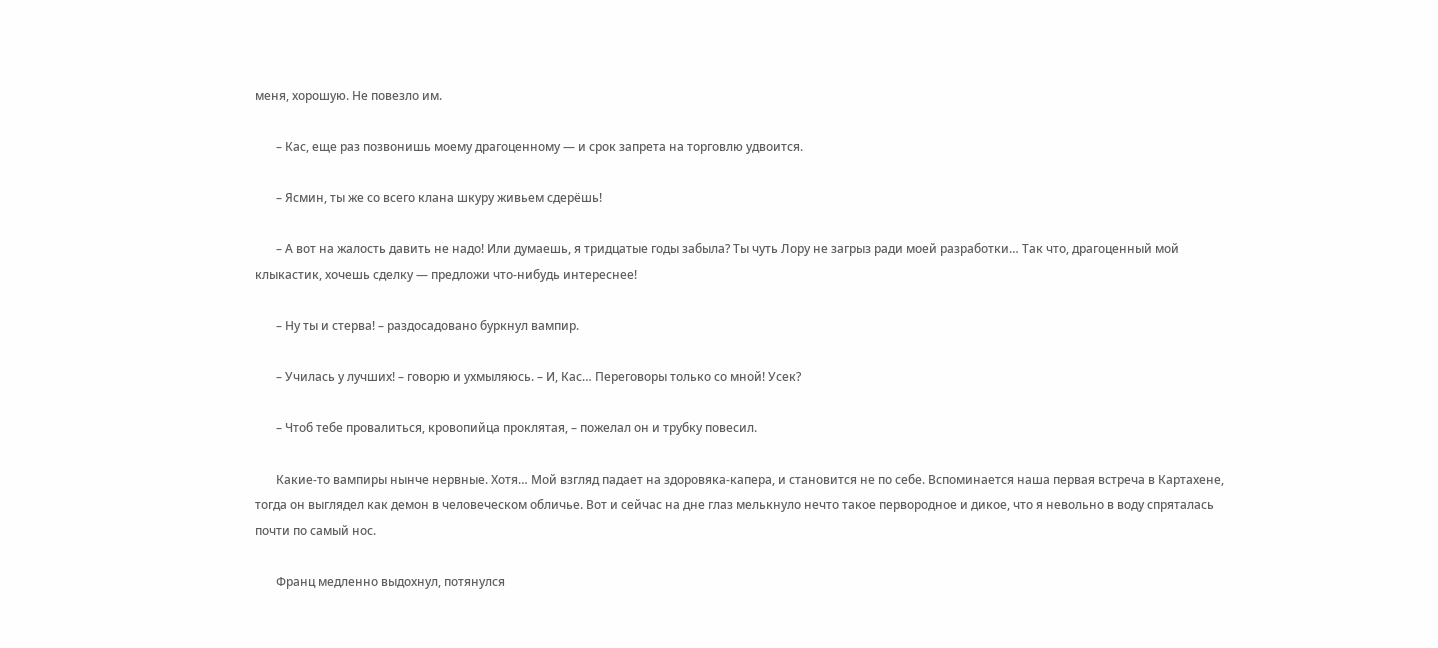меня, хорошую. Не повезло им.

       – Кас, еще раз позвонишь моему драгоценному — и срок запрета на торговлю удвоится.

       – Ясмин, ты же со всего клана шкуру живьем сдерёшь!

       – А вот на жалость давить не надо! Или думаешь, я тридцатые годы забыла? Ты чуть Лору не загрыз ради моей разработки… Так что, драгоценный мой клыкастик, хочешь сделку — предложи что-нибудь интереснее!

       – Ну ты и стерва! – раздосадовано буркнул вампир.

       – Училась у лучших! – говорю и ухмыляюсь. – И, Кас… Переговоры только со мной! Усек?

       – Чтоб тебе провалиться, кровопийца проклятая, – пожелал он и трубку повесил.

       Какие-то вампиры нынче нервные. Хотя… Мой взгляд падает на здоровяка-капера, и становится не по себе. Вспоминается наша первая встреча в Картахене, тогда он выглядел как демон в человеческом обличье. Вот и сейчас на дне глаз мелькнуло нечто такое первородное и дикое, что я невольно в воду спряталась почти по самый нос.

       Франц медленно выдохнул, потянулся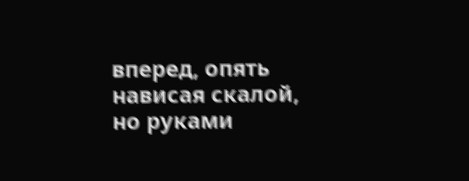вперед, опять нависая скалой, но руками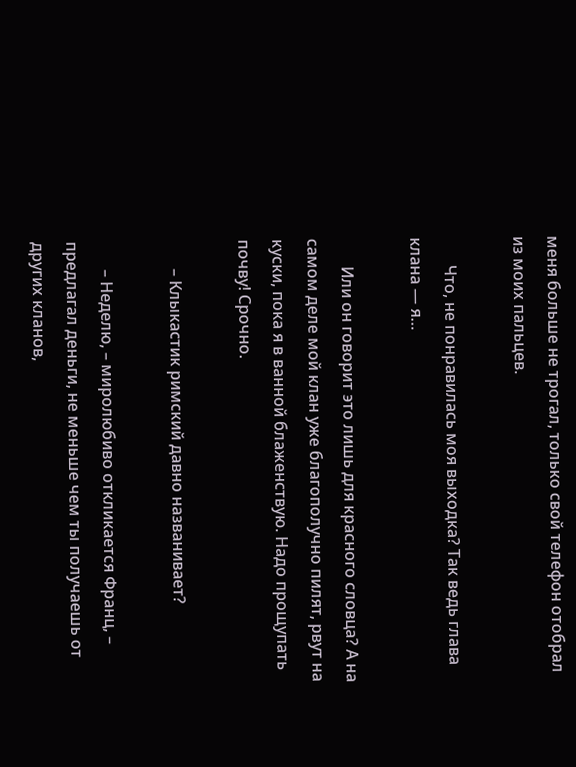меня больше не трогал, только свой телефон отобрал из моих пальцев.

       Что, не понравилась моя выходка? Так ведь глава клана — я…

       Или он говорит это лишь для красного словца? А на самом деле мой клан уже благополучно пилят, рвут на куски, пока я в ванной блаженствую. Надо прощупать почву! Срочно.

       – Клыкастик римский давно названивает?

       – Неделю, – миролюбиво откликается Франц, – предлагал деньги, не меньше чем ты получаешь от других кланов,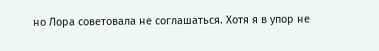но Лора советовала не соглашаться. Хотя я в упор не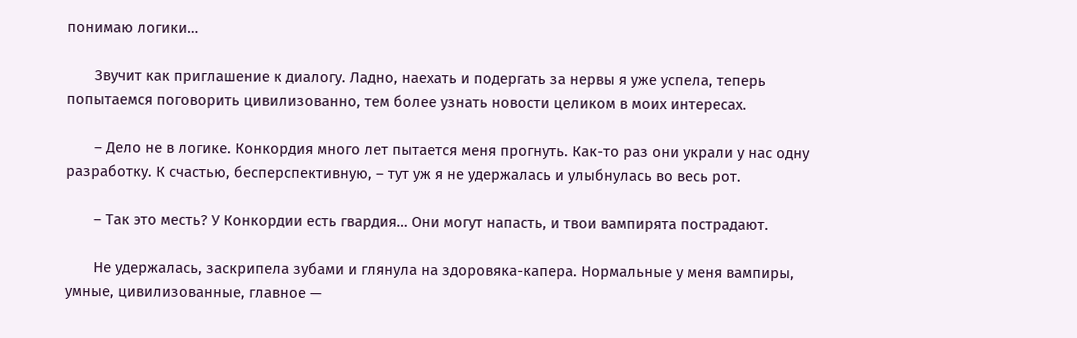понимаю логики…

       Звучит как приглашение к диалогу. Ладно, наехать и подергать за нервы я уже успела, теперь попытаемся поговорить цивилизованно, тем более узнать новости целиком в моих интересах.

       – Дело не в логике. Конкордия много лет пытается меня прогнуть. Как-то раз они украли у нас одну разработку. К счастью, бесперспективную, – тут уж я не удержалась и улыбнулась во весь рот.

       – Так это месть? У Конкордии есть гвардия… Они могут напасть, и твои вампирята пострадают.

       Не удержалась, заскрипела зубами и глянула на здоровяка-капера. Нормальные у меня вампиры, умные, цивилизованные, главное —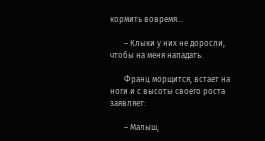кормить вовремя…

       – Клыки у них не доросли, чтобы на меня нападать.

       Франц морщится, встает на ноги и с высоты своего роста заявляет:

       – Малыш,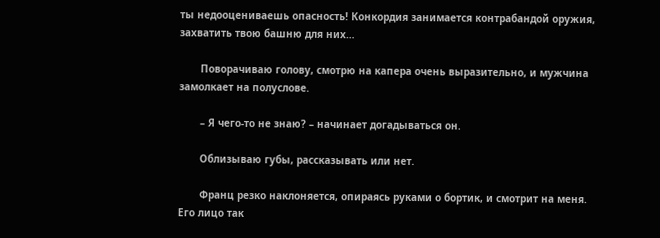ты недооцениваешь опасность! Конкордия занимается контрабандой оружия, захватить твою башню для них…

       Поворачиваю голову, смотрю на капера очень выразительно, и мужчина замолкает на полуслове.

       – Я чего-то не знаю? – начинает догадываться он.

       Облизываю губы, рассказывать или нет.

       Франц резко наклоняется, опираясь руками о бортик, и смотрит на меня. Его лицо так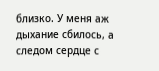близко. У меня аж дыхание сбилось, а следом сердце с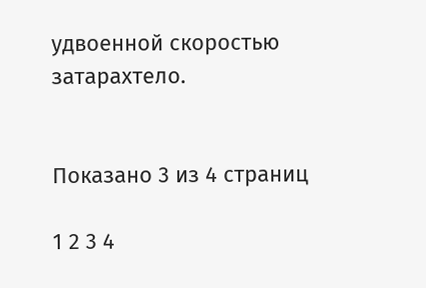удвоенной скоростью затарахтело.


Показано 3 из 4 страниц

1 2 3 4